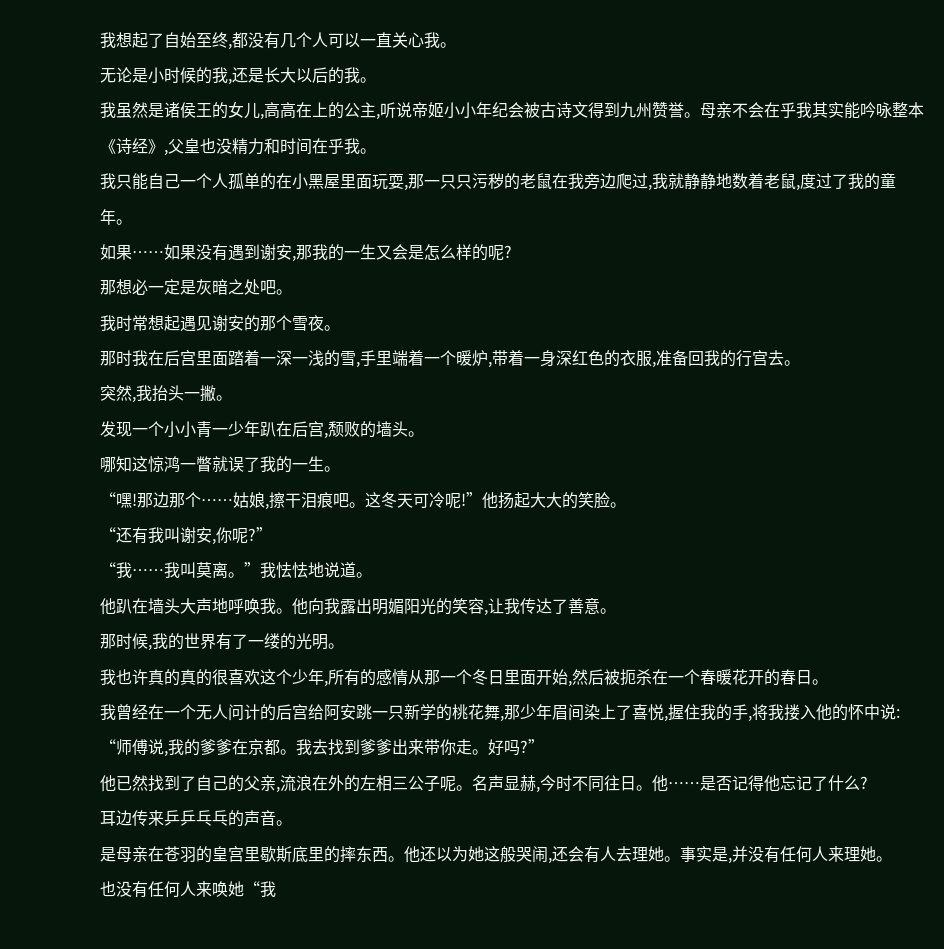我想起了自始至终,都没有几个人可以一直关心我。
无论是小时候的我,还是长大以后的我。
我虽然是诸侯王的女儿,高高在上的公主,听说帝姬小小年纪会被古诗文得到九州赞誉。母亲不会在乎我其实能吟咏整本《诗经》,父皇也没精力和时间在乎我。
我只能自己一个人孤单的在小黑屋里面玩耍,那一只只污秽的老鼠在我旁边爬过,我就静静地数着老鼠,度过了我的童年。
如果……如果没有遇到谢安,那我的一生又会是怎么样的呢?
那想必一定是灰暗之处吧。
我时常想起遇见谢安的那个雪夜。
那时我在后宫里面踏着一深一浅的雪,手里端着一个暖炉,带着一身深红色的衣服,准备回我的行宫去。
突然,我抬头一撇。
发现一个小小青一少年趴在后宫,颓败的墙头。
哪知这惊鸿一瞥就误了我的一生。
“嘿!那边那个……姑娘,擦干泪痕吧。这冬天可冷呢!”他扬起大大的笑脸。
“还有我叫谢安,你呢?”
“我……我叫莫离。”我怯怯地说道。
他趴在墙头大声地呼唤我。他向我露出明媚阳光的笑容,让我传达了善意。
那时候,我的世界有了一缕的光明。
我也许真的真的很喜欢这个少年,所有的感情从那一个冬日里面开始,然后被扼杀在一个春暖花开的春日。
我曾经在一个无人问计的后宫给阿安跳一只新学的桃花舞,那少年眉间染上了喜悦,握住我的手,将我搂入他的怀中说:
“师傅说,我的爹爹在京都。我去找到爹爹出来带你走。好吗?”
他已然找到了自己的父亲,流浪在外的左相三公子呢。名声显赫,今时不同往日。他……是否记得他忘记了什么?
耳边传来乒乒乓乓的声音。
是母亲在苍羽的皇宫里歇斯底里的摔东西。他还以为她这般哭闹,还会有人去理她。事实是,并没有任何人来理她。
也没有任何人来唤她“我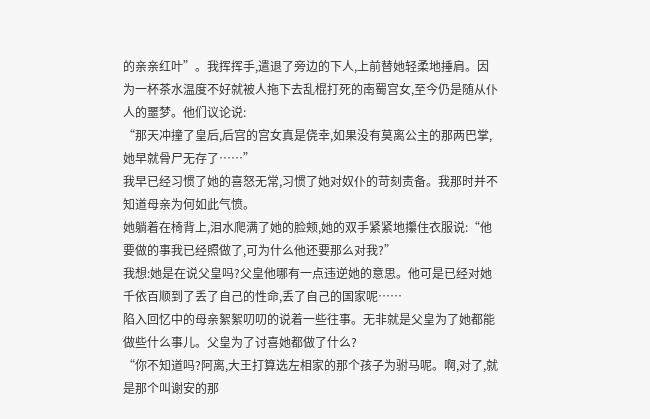的亲亲红叶”。我挥挥手,遣退了旁边的下人,上前替她轻柔地捶肩。因为一杯茶水温度不好就被人拖下去乱棍打死的南蜀宫女,至今仍是随从仆人的噩梦。他们议论说:
“那天冲撞了皇后,后宫的宫女真是侥幸,如果没有莫离公主的那两巴掌,她早就骨尸无存了……”
我早已经习惯了她的喜怒无常,习惯了她对奴仆的苛刻责备。我那时并不知道母亲为何如此气愤。
她躺着在椅背上,泪水爬满了她的脸颊,她的双手紧紧地攥住衣服说:“他要做的事我已经照做了,可为什么他还要那么对我?”
我想:她是在说父皇吗?父皇他哪有一点违逆她的意思。他可是已经对她千依百顺到了丢了自己的性命,丢了自己的国家呢……
陷入回忆中的母亲絮絮叨叨的说着一些往事。无非就是父皇为了她都能做些什么事儿。父皇为了讨喜她都做了什么?
“你不知道吗?阿离,大王打算选左相家的那个孩子为驸马呢。啊,对了,就是那个叫谢安的那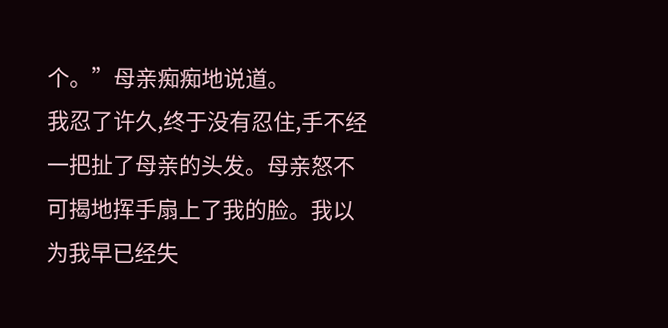个。”母亲痴痴地说道。
我忍了许久,终于没有忍住,手不经一把扯了母亲的头发。母亲怒不可揭地挥手扇上了我的脸。我以为我早已经失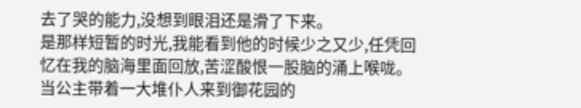去了哭的能力,没想到眼泪还是滑了下来。
是那样短暂的时光,我能看到他的时候少之又少,任凭回忆在我的脑海里面回放,苦涩酸恨一股脑的涌上喉咙。
当公主带着一大堆仆人来到御花园的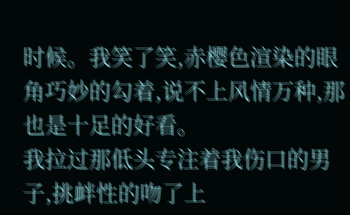时候。我笑了笑,赤樱色渲染的眼角巧妙的勾着,说不上风情万种,那也是十足的好看。
我拉过那低头专注着我伤口的男子,挑衅性的吻了上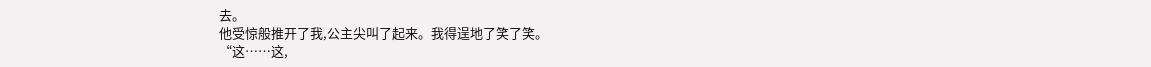去。
他受惊般推开了我,公主尖叫了起来。我得逞地了笑了笑。
“这……这,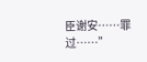臣谢安……罪过……”